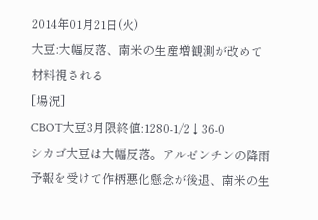2014年01月21日(火)
大豆:大幅反落、南米の生産増観測が改めて材料視される
[場況]
CBOT大豆3月限終値:1280-1/2↓36-0
シカゴ大豆は大幅反落。アルゼンチンの降雨予報を受けて作柄悪化懸念が後退、南米の生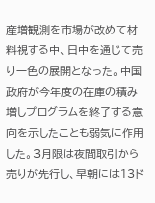産増観測を市場が改めて材料視する中、日中を通じて売り一色の展開となった。中国政府が今年度の在庫の積み増しプログラムを終了する意向を示したことも弱気に作用した。3月限は夜間取引から売りが先行し、早朝には13ド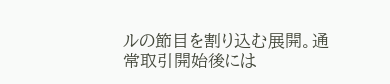ルの節目を割り込む展開。通常取引開始後には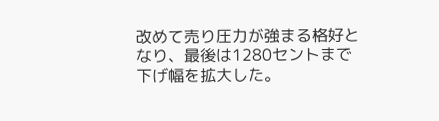改めて売り圧力が強まる格好となり、最後は1280セントまで下げ幅を拡大した。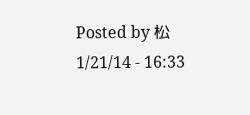Posted by 松 1/21/14 - 16:33